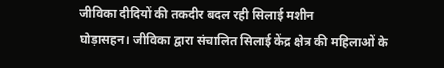जीविका दीदियों की तकदीर बदल रही सिलाई मशीन
घोड़ासहन। जीविका द्वारा संचालित सिलाई केंद्र क्षेत्र की महिलाओं के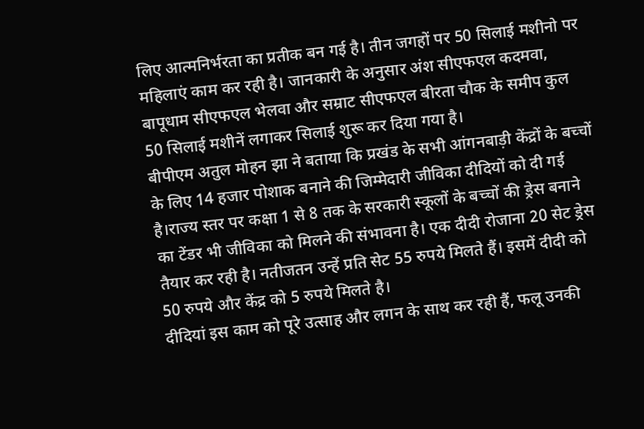लिए आत्मनिर्भरता का प्रतीक बन गई है। तीन जगहों पर 50 सिलाई मशीनो पर महिलाएं काम कर रही है। जानकारी के अनुसार अंश सीएफएल कदमवा, बापूधाम सीएफएल भेलवा और सम्राट सीएफएल बीरता चौक के समीप कुल 50 सिलाई मशीनें लगाकर सिलाई शुरू कर दिया गया है।
बीपीएम अतुल मोहन झा ने बताया कि प्रखंड के सभी आंगनबाड़ी केंद्रों के बच्चों के लिए 14 हजार पोशाक बनाने की जिम्मेदारी जीविका दीदियों को दी गई है।राज्य स्तर पर कक्षा 1 से 8 तक के सरकारी स्कूलों के बच्चों की ड्रेस बनाने का टेंडर भी जीविका को मिलने की संभावना है। एक दीदी रोजाना 20 सेट ड्रेस तैयार कर रही है। नतीजतन उन्हें प्रति सेट 55 रुपये मिलते हैं। इसमें दीदी को 50 रुपये और केंद्र को 5 रुपये मिलते है।
दीदियां इस काम को पूरे उत्साह और लगन के साथ कर रही हैं, फलू उनकी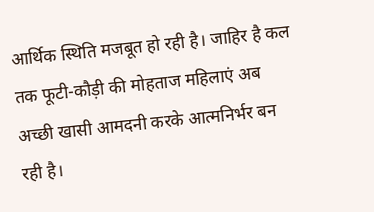आर्थिक स्थिति मजबूत हो रही है। जाहिर है कल तक फूटी-कौड़ी की मोहताज महिलाएं अब अच्छी खासी आमदनी करके आत्मनिर्भर बन रही है।